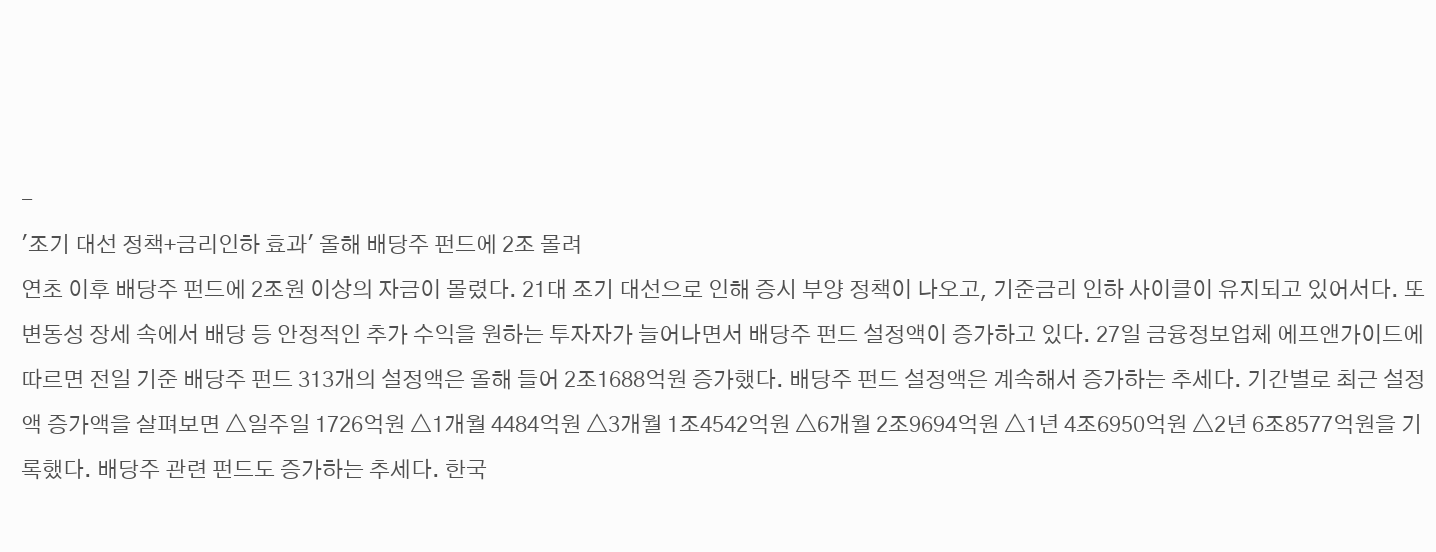-
'조기 대선 정책+금리인하 효과' 올해 배당주 펀드에 2조 몰려
연초 이후 배당주 펀드에 2조원 이상의 자금이 몰렸다. 21대 조기 대선으로 인해 증시 부양 정책이 나오고, 기준금리 인하 사이클이 유지되고 있어서다. 또 변동성 장세 속에서 배당 등 안정적인 추가 수익을 원하는 투자자가 늘어나면서 배당주 펀드 설정액이 증가하고 있다. 27일 금융정보업체 에프앤가이드에 따르면 전일 기준 배당주 펀드 313개의 설정액은 올해 들어 2조1688억원 증가했다. 배당주 펀드 설정액은 계속해서 증가하는 추세다. 기간별로 최근 설정액 증가액을 살펴보면 △일주일 1726억원 △1개월 4484억원 △3개월 1조4542억원 △6개월 2조9694억원 △1년 4조6950억원 △2년 6조8577억원을 기록했다. 배당주 관련 펀드도 증가하는 추세다. 한국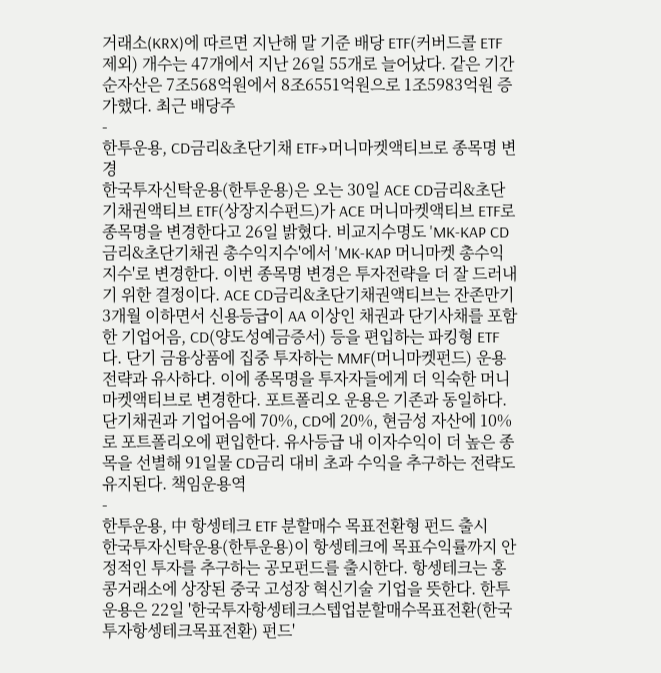거래소(KRX)에 따르면 지난해 말 기준 배당 ETF(커버드콜 ETF 제외) 개수는 47개에서 지난 26일 55개로 늘어났다. 같은 기간 순자산은 7조568억원에서 8조6551억원으로 1조5983억원 증가했다. 최근 배당주
-
한투운용, CD금리&초단기채 ETF→머니마켓액티브로 종목명 변경
한국투자신탁운용(한투운용)은 오는 30일 ACE CD금리&초단기채권액티브 ETF(상장지수펀드)가 ACE 머니마켓액티브 ETF로 종목명을 변경한다고 26일 밝혔다. 비교지수명도 'MK-KAP CD금리&초단기채권 총수익지수'에서 'MK-KAP 머니마켓 총수익지수'로 변경한다. 이번 종목명 변경은 투자전략을 더 잘 드러내기 위한 결정이다. ACE CD금리&초단기채권액티브는 잔존만기 3개월 이하면서 신용등급이 AA 이상인 채권과 단기사채를 포함한 기업어음, CD(양도성예금증서) 등을 편입하는 파킹형 ETF다. 단기 금융상품에 집중 투자하는 MMF(머니마켓펀드) 운용전략과 유사하다. 이에 종목명을 투자자들에게 더 익숙한 머니마켓액티브로 변경한다. 포트폴리오 운용은 기존과 동일하다. 단기채권과 기업어음에 70%, CD에 20%, 현금성 자산에 10%로 포트폴리오에 편입한다. 유사등급 내 이자수익이 더 높은 종목을 선별해 91일물 CD금리 대비 초과 수익을 추구하는 전략도 유지된다. 책임운용역
-
한투운용, 中 항셍테크 ETF 분할매수 목표전환형 펀드 출시
한국투자신탁운용(한투운용)이 항셍테크에 목표수익률까지 안정적인 투자를 추구하는 공모펀드를 출시한다. 항셍테크는 홍콩거래소에 상장된 중국 고성장 혁신기술 기업을 뜻한다. 한투운용은 22일 '한국투자항셍테크스텝업분할매수목표전환(한국투자항셍테크목표전환) 펀드'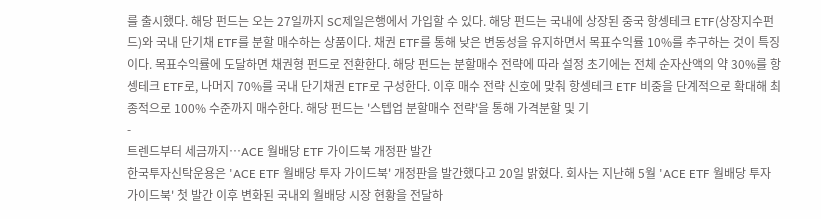를 출시했다. 해당 펀드는 오는 27일까지 SC제일은행에서 가입할 수 있다. 해당 펀드는 국내에 상장된 중국 항셍테크 ETF(상장지수펀드)와 국내 단기채 ETF를 분할 매수하는 상품이다. 채권 ETF를 통해 낮은 변동성을 유지하면서 목표수익률 10%를 추구하는 것이 특징이다. 목표수익률에 도달하면 채권형 펀드로 전환한다. 해당 펀드는 분할매수 전략에 따라 설정 초기에는 전체 순자산액의 약 30%를 항셍테크 ETF로, 나머지 70%를 국내 단기채권 ETF로 구성한다. 이후 매수 전략 신호에 맞춰 항셍테크 ETF 비중을 단계적으로 확대해 최종적으로 100% 수준까지 매수한다. 해당 펀드는 '스텝업 분할매수 전략'을 통해 가격분할 및 기
-
트렌드부터 세금까지…ACE 월배당 ETF 가이드북 개정판 발간
한국투자신탁운용은 'ACE ETF 월배당 투자 가이드북' 개정판을 발간했다고 20일 밝혔다. 회사는 지난해 5월 'ACE ETF 월배당 투자 가이드북' 첫 발간 이후 변화된 국내외 월배당 시장 현황을 전달하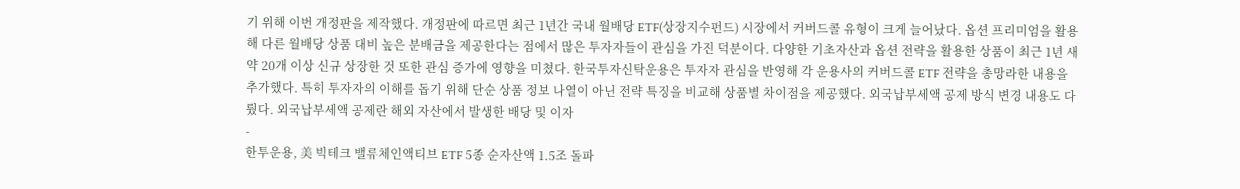기 위해 이번 개정판을 제작했다. 개정판에 따르면 최근 1년간 국내 월배당 ETF(상장지수펀드) 시장에서 커버드콜 유형이 크게 늘어났다. 옵션 프리미엄을 활용해 다른 월배당 상품 대비 높은 분배금을 제공한다는 점에서 많은 투자자들이 관심을 가진 덕분이다. 다양한 기초자산과 옵션 전략을 활용한 상품이 최근 1년 새 약 20개 이상 신규 상장한 것 또한 관심 증가에 영향을 미쳤다. 한국투자신탁운용은 투자자 관심을 반영해 각 운용사의 커버드콜 ETF 전략을 총망라한 내용을 추가했다. 특히 투자자의 이해를 돕기 위해 단순 상품 정보 나열이 아닌 전략 특징을 비교해 상품별 차이점을 제공했다. 외국납부세액 공제 방식 변경 내용도 다뤘다. 외국납부세액 공제란 해외 자산에서 발생한 배당 및 이자
-
한투운용, 美 빅테크 밸류체인액티브 ETF 5종 순자산액 1.5조 돌파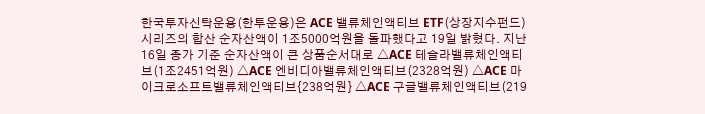한국투자신탁운용(한투운용)은 ACE 밸류체인액티브 ETF(상장지수펀드) 시리즈의 합산 순자산액이 1조5000억원을 돌파했다고 19일 밝혔다. 지난 16일 종가 기준 순자산액이 큰 상품순서대로 △ACE 테슬라밸류체인액티브(1조2451억원) △ACE 엔비디아밸류체인액티브(2328억원) △ACE 마이크로소프트밸류체인액티브{238억원} △ACE 구글밸류체인액티브(219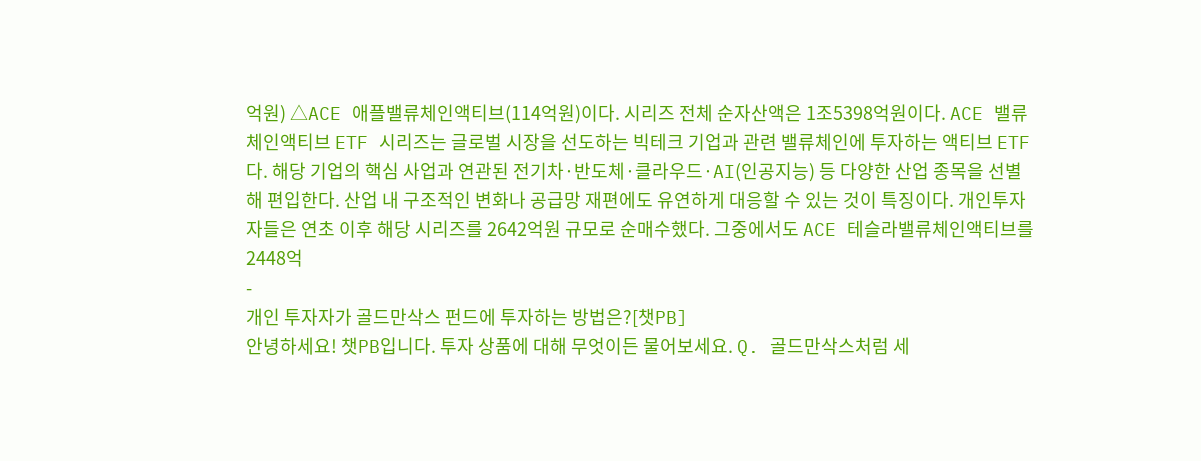억원) △ACE 애플밸류체인액티브(114억원)이다. 시리즈 전체 순자산액은 1조5398억원이다. ACE 밸류체인액티브 ETF 시리즈는 글로벌 시장을 선도하는 빅테크 기업과 관련 밸류체인에 투자하는 액티브 ETF다. 해당 기업의 핵심 사업과 연관된 전기차·반도체·클라우드·AI(인공지능) 등 다양한 산업 종목을 선별해 편입한다. 산업 내 구조적인 변화나 공급망 재편에도 유연하게 대응할 수 있는 것이 특징이다. 개인투자자들은 연초 이후 해당 시리즈를 2642억원 규모로 순매수했다. 그중에서도 ACE 테슬라밸류체인액티브를 2448억
-
개인 투자자가 골드만삭스 펀드에 투자하는 방법은?[챗PB]
안녕하세요! 챗PB입니다. 투자 상품에 대해 무엇이든 물어보세요. Q. 골드만삭스처럼 세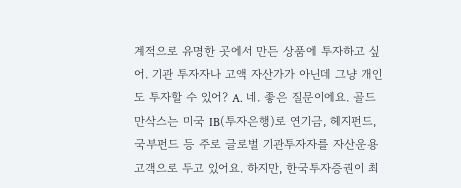계적으로 유명한 곳에서 만든 상품에 투자하고 싶어. 기관 투자자나 고액 자산가가 아닌데 그냥 개인도 투자할 수 있어? A. 네. 좋은 질문이에요. 골드만삭스는 미국 IB(투자은행)로 연기금, 헤지펀드, 국부펀드 등 주로 글로벌 기관투자자를 자산운용 고객으로 두고 있어요. 하지만, 한국투자증권이 최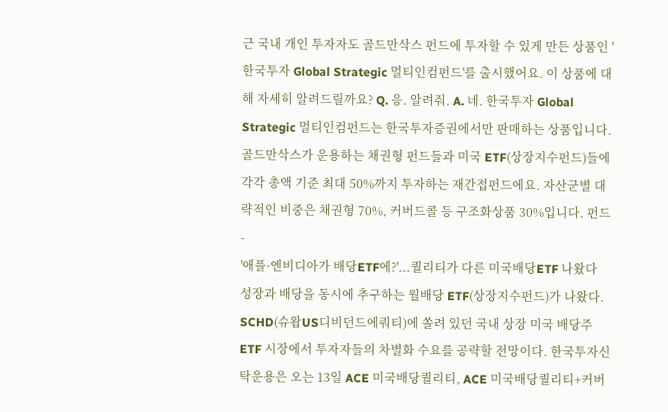근 국내 개인 투자자도 골드만삭스 펀드에 투자할 수 있게 만든 상품인 '한국투자 Global Strategic 멀티인컴펀드'를 출시했어요. 이 상품에 대해 자세히 알려드릴까요? Q. 응. 알려줘. A. 네. 한국투자 Global Strategic 멀티인컴펀드는 한국투자증권에서만 판매하는 상품입니다. 골드만삭스가 운용하는 채권형 펀드들과 미국 ETF(상장지수펀드)들에 각각 총액 기준 최대 50%까지 투자하는 재간접펀드에요. 자산군별 대략적인 비중은 채권형 70%, 커버드콜 등 구조화상품 30%입니다. 펀드
-
'애플·엔비디아가 배당ETF에?'...퀄리티가 다른 미국배당ETF 나왔다
성장과 배당을 동시에 추구하는 월배당 ETF(상장지수펀드)가 나왔다. SCHD(슈왑US디비던드에쿼티)에 쏠려 있던 국내 상장 미국 배당주 ETF 시장에서 투자자들의 차별화 수요를 공략할 전망이다. 한국투자신탁운용은 오는 13일 ACE 미국배당퀄리티, ACE 미국배당퀄리티+커버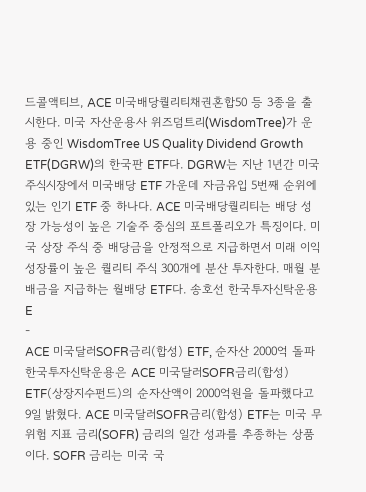드콜액티브, ACE 미국배당퀄리티채권혼합50 등 3종을 출시한다. 미국 자산운용사 위즈덤트리(WisdomTree)가 운용 중인 WisdomTree US Quality Dividend Growth ETF(DGRW)의 한국판 ETF다. DGRW는 지난 1년간 미국 주식시장에서 미국배당 ETF 가운데 자금유입 5번째 순위에 있는 인기 ETF 중 하나다. ACE 미국배당퀄리티는 배당 성장 가능성이 높은 기술주 중심의 포트폴리오가 특징이다. 미국 상장 주식 중 배당금을 안정적으로 지급하면서 미래 이익 성장률이 높은 퀄리티 주식 300개에 분산 투자한다. 매월 분배금을 지급하는 월배당 ETF다. 송호선 한국투자신탁운용 E
-
ACE 미국달러SOFR금리(합성) ETF, 순자산 2000억 돌파
한국투자신탁운용은 ACE 미국달러SOFR금리(합성) ETF(상장지수펀드)의 순자산액이 2000억원을 돌파했다고 9일 밝혔다. ACE 미국달러SOFR금리(합성) ETF는 미국 무위험 지표 금리(SOFR) 금리의 일간 성과를 추종하는 상품이다. SOFR 금리는 미국 국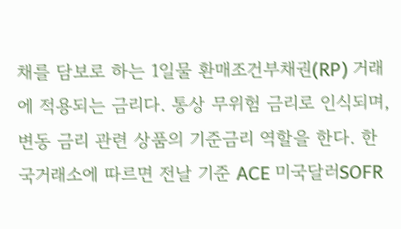채를 담보로 하는 1일물 환매조건부채권(RP) 거래에 적용되는 금리다. 통상 무위험 금리로 인식되며, 변동 금리 관련 상품의 기준금리 역할을 한다. 한국거래소에 따르면 전날 기준 ACE 미국달러SOFR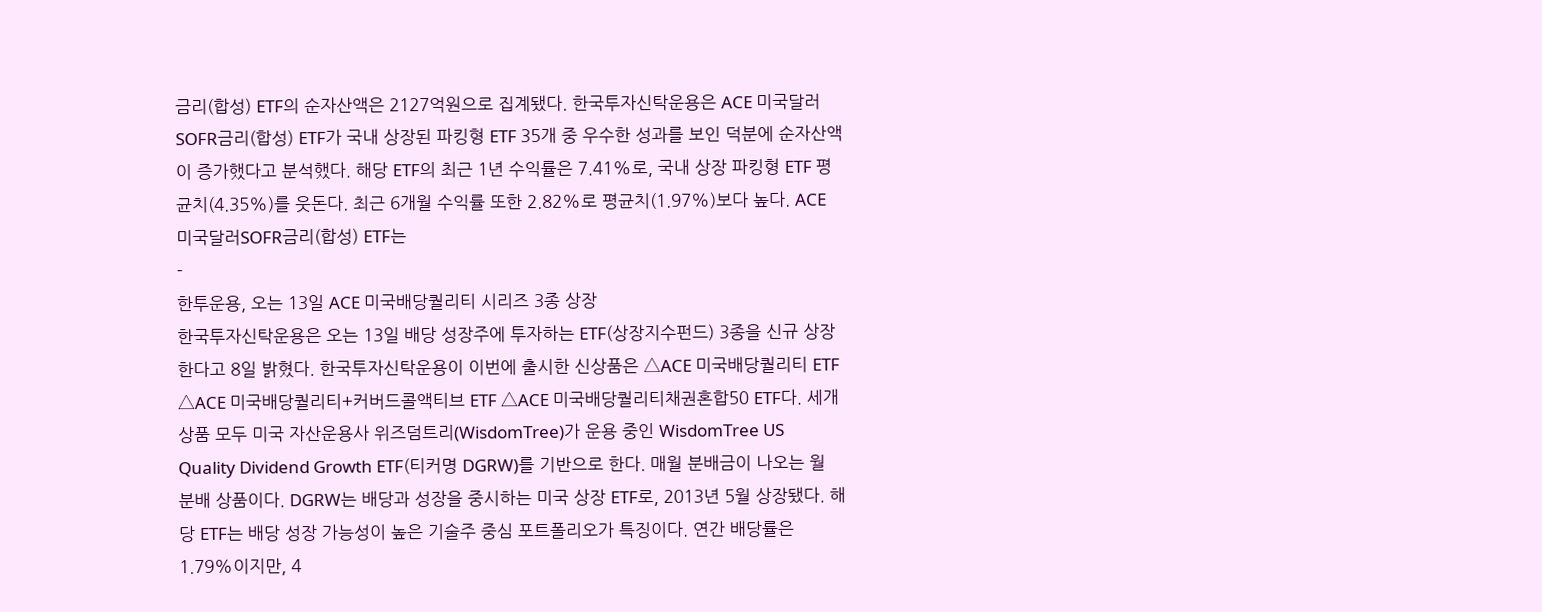금리(합성) ETF의 순자산액은 2127억원으로 집계됐다. 한국투자신탁운용은 ACE 미국달러SOFR금리(합성) ETF가 국내 상장된 파킹형 ETF 35개 중 우수한 성과를 보인 덕분에 순자산액이 증가했다고 분석했다. 해당 ETF의 최근 1년 수익률은 7.41%로, 국내 상장 파킹형 ETF 평균치(4.35%)를 웃돈다. 최근 6개월 수익률 또한 2.82%로 평균치(1.97%)보다 높다. ACE 미국달러SOFR금리(합성) ETF는
-
한투운용, 오는 13일 ACE 미국배당퀄리티 시리즈 3종 상장
한국투자신탁운용은 오는 13일 배당 성장주에 투자하는 ETF(상장지수펀드) 3종을 신규 상장한다고 8일 밝혔다. 한국투자신탁운용이 이번에 출시한 신상품은 △ACE 미국배당퀄리티 ETF △ACE 미국배당퀄리티+커버드콜액티브 ETF △ACE 미국배당퀄리티채권혼합50 ETF다. 세개 상품 모두 미국 자산운용사 위즈덤트리(WisdomTree)가 운용 중인 WisdomTree US Quality Dividend Growth ETF(티커명 DGRW)를 기반으로 한다. 매월 분배금이 나오는 월 분배 상품이다. DGRW는 배당과 성장을 중시하는 미국 상장 ETF로, 2013년 5월 상장됐다. 해당 ETF는 배당 성장 가능성이 높은 기술주 중심 포트폴리오가 특징이다. 연간 배당률은 1.79%이지만, 4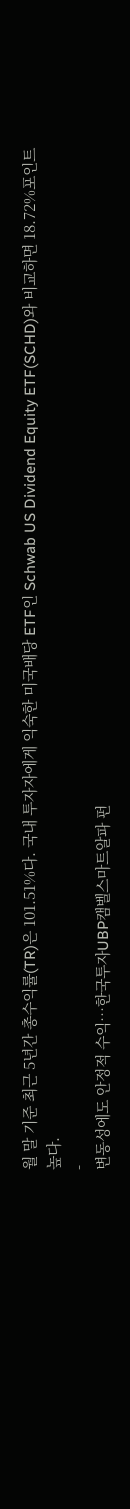월 말 기준 최근 5년간 총수익률(TR)은 101.51%다. 국내 투자자에게 익숙한 미국배당 ETF인 Schwab US Dividend Equity ETF(SCHD)와 비교하면 18.72%포인트 높다.
-
변동성에도 안정적 수익…한국투자UBP캠벨스마트알파 펀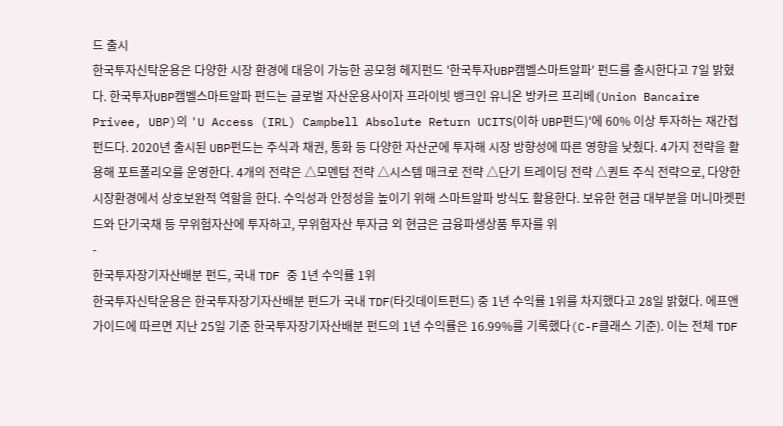드 출시
한국투자신탁운용은 다양한 시장 환경에 대응이 가능한 공모형 헤지펀드 '한국투자UBP캠벨스마트알파' 펀드를 출시한다고 7일 밝혔다. 한국투자UBP캠벨스마트알파 펀드는 글로벌 자산운용사이자 프라이빗 뱅크인 유니온 방카르 프리베(Union Bancaire Privee, UBP)의 'U Access (IRL) Campbell Absolute Return UCITS(이하 UBP펀드)'에 60% 이상 투자하는 재간접펀드다. 2020년 출시된 UBP펀드는 주식과 채권, 통화 등 다양한 자산군에 투자해 시장 방향성에 따른 영향을 낮췄다. 4가지 전략을 활용해 포트폴리오를 운영한다. 4개의 전략은 △모멘텀 전략 △시스템 매크로 전략 △단기 트레이딩 전략 △퀀트 주식 전략으로, 다양한 시장환경에서 상호보완적 역할을 한다. 수익성과 안정성을 높이기 위해 스마트알파 방식도 활용한다. 보유한 현금 대부분을 머니마켓펀드와 단기국채 등 무위험자산에 투자하고, 무위험자산 투자금 외 현금은 금융파생상품 투자를 위
-
한국투자장기자산배분 펀드, 국내 TDF 중 1년 수익률 1위
한국투자신탁운용은 한국투자장기자산배분 펀드가 국내 TDF(타깃데이트펀드) 중 1년 수익률 1위를 차지했다고 28일 밝혔다. 에프앤가이드에 따르면 지난 25일 기준 한국투자장기자산배분 펀드의 1년 수익률은 16.99%를 기록했다(C-F클래스 기준). 이는 전체 TDF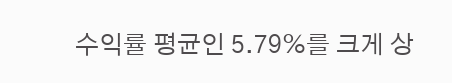수익률 평균인 5.79%를 크게 상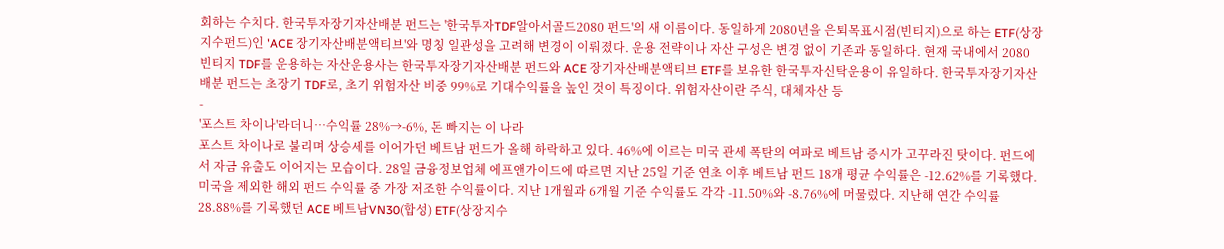회하는 수치다. 한국투자장기자산배분 펀드는 '한국투자TDF알아서골드2080 펀드'의 새 이름이다. 동일하게 2080년을 은퇴목표시점(빈티지)으로 하는 ETF(상장지수펀드)인 'ACE 장기자산배분액티브'와 명칭 일관성을 고려해 변경이 이뤄졌다. 운용 전략이나 자산 구성은 변경 없이 기존과 동일하다. 현재 국내에서 2080 빈티지 TDF를 운용하는 자산운용사는 한국투자장기자산배분 펀드와 ACE 장기자산배분액티브 ETF를 보유한 한국투자신탁운용이 유일하다. 한국투자장기자산배분 펀드는 초장기 TDF로, 초기 위험자산 비중 99%로 기대수익률을 높인 것이 특징이다. 위험자산이란 주식, 대체자산 등
-
'포스트 차이나'라더니…수익률 28%→-6%, 돈 빠지는 이 나라
포스트 차이나로 불리며 상승세를 이어가던 베트남 펀드가 올해 하락하고 있다. 46%에 이르는 미국 관세 폭탄의 여파로 베트남 증시가 고꾸라진 탓이다. 펀드에서 자금 유출도 이어지는 모습이다. 28일 금융정보업체 에프앤가이드에 따르면 지난 25일 기준 연초 이후 베트남 펀드 18개 평균 수익률은 -12.62%를 기록했다. 미국을 제외한 해외 펀드 수익률 중 가장 저조한 수익률이다. 지난 1개월과 6개월 기준 수익률도 각각 -11.50%와 -8.76%에 머물렀다. 지난해 연간 수익률 28.88%를 기록했던 ACE 베트남VN30(합성) ETF(상장지수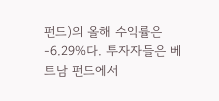펀드)의 올해 수익률은 -6.29%다. 투자자들은 베트남 펀드에서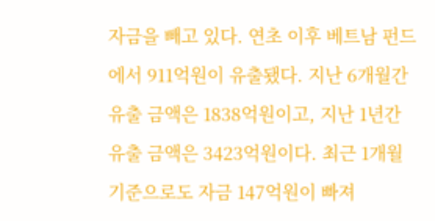자금을 빼고 있다. 연초 이후 베트남 펀드에서 911억원이 유출됐다. 지난 6개월간 유출 금액은 1838억원이고, 지난 1년간 유출 금액은 3423억원이다. 최근 1개월 기준으로도 자금 147억원이 빠져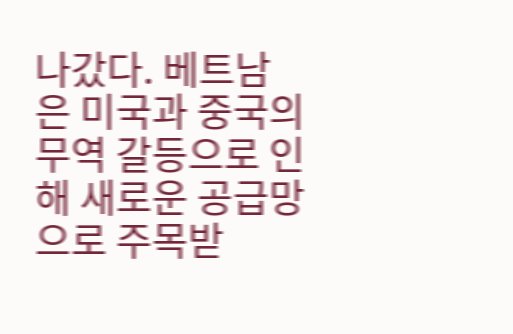나갔다. 베트남은 미국과 중국의 무역 갈등으로 인해 새로운 공급망으로 주목받